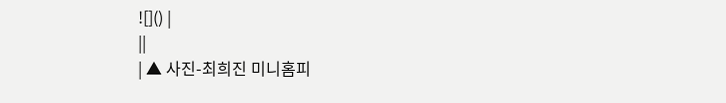![]() |
||
| ▲ 사진-최희진 미니홈피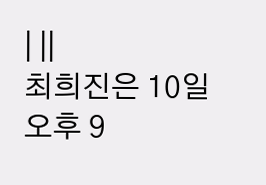| ||
최희진은 10일 오후 9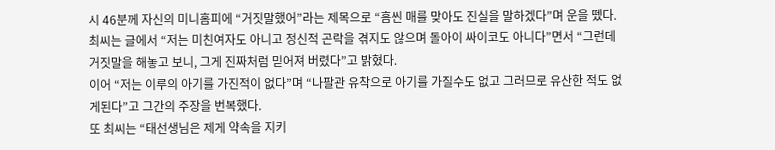시 46분께 자신의 미니홈피에 “거짓말했어”라는 제목으로 “흠씬 매를 맞아도 진실을 말하겠다”며 운을 뗐다.
최씨는 글에서 “저는 미친여자도 아니고 정신적 곤락을 겪지도 않으며 돌아이 싸이코도 아니다”면서 “그런데 거짓말을 해놓고 보니, 그게 진짜처럼 믿어져 버렸다”고 밝혔다.
이어 “저는 이루의 아기를 가진적이 없다”며 “나팔관 유착으로 아기를 가질수도 없고 그러므로 유산한 적도 없게된다”고 그간의 주장을 번복했다.
또 최씨는 “태선생님은 제게 약속을 지키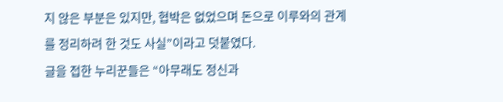지 않은 부분은 있지만, 협박은 없었으며 돈으로 이루와의 관계를 정리하려 한 것도 사실”이라고 덧붙였다.
글을 접한 누리꾼들은 “아무래도 정신과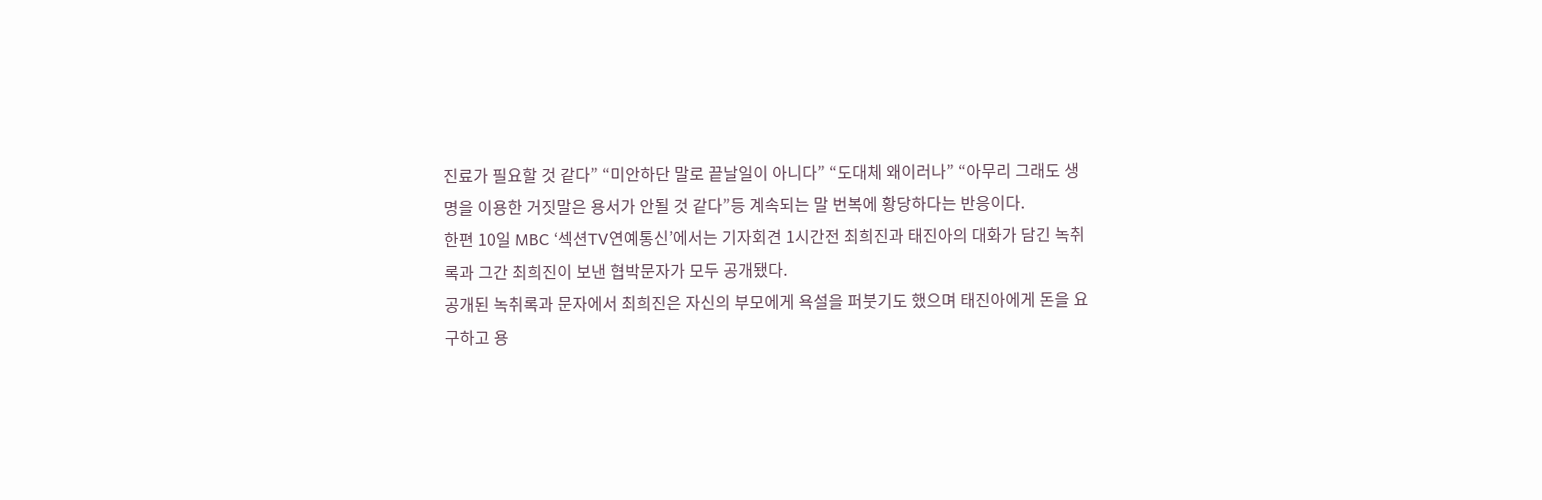진료가 필요할 것 같다” “미안하단 말로 끝날일이 아니다” “도대체 왜이러나” “아무리 그래도 생명을 이용한 거짓말은 용서가 안될 것 같다”등 계속되는 말 번복에 황당하다는 반응이다.
한편 10일 MBC ‘섹션TV연예통신’에서는 기자회견 1시간전 최희진과 태진아의 대화가 담긴 녹취록과 그간 최희진이 보낸 협박문자가 모두 공개됐다.
공개된 녹취록과 문자에서 최희진은 자신의 부모에게 욕설을 퍼붓기도 했으며 태진아에게 돈을 요구하고 용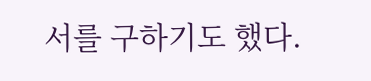서를 구하기도 했다.